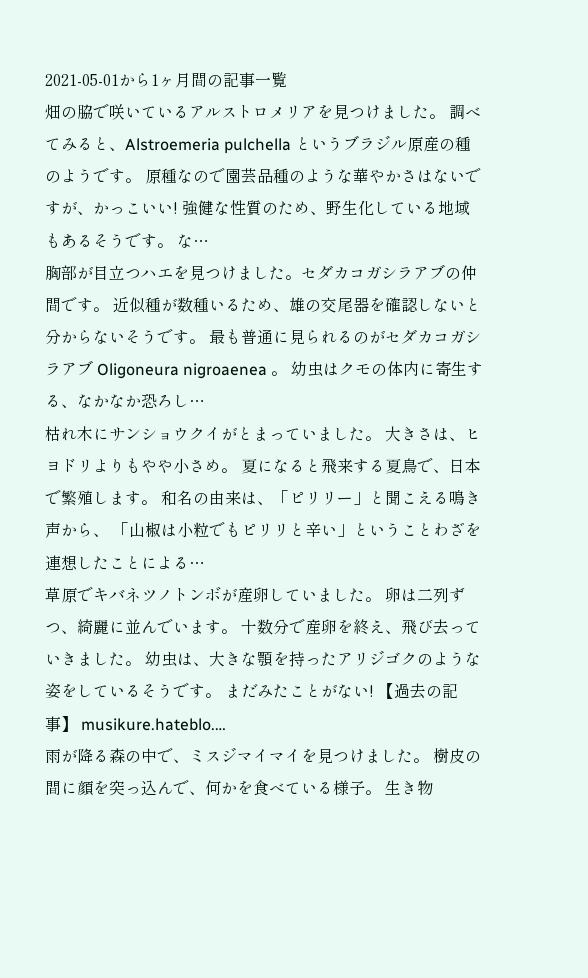2021-05-01から1ヶ月間の記事一覧
畑の脇で咲いているアルストロメリアを見つけました。 調べてみると、Alstroemeria pulchella というブラジル原産の種のようです。 原種なので園芸品種のような華やかさはないですが、かっこいい! 強健な性質のため、野生化している地域もあるそうです。 な…
胸部が目立つハエを見つけました。セダカコガシラアブの仲間です。 近似種が数種いるため、雄の交尾器を確認しないと分からないそうです。 最も普通に見られるのがセダカコガシラアブ Oligoneura nigroaenea 。 幼虫はクモの体内に寄生する、なかなか恐ろし…
枯れ木にサンショウクイがとまっていました。 大きさは、ヒヨドリよりもやや小さめ。 夏になると飛来する夏鳥で、日本で繁殖します。 和名の由来は、「ピリリー」と聞こえる鳴き声から、 「山椒は小粒でもピリリと辛い」ということわざを連想したことによる…
草原でキバネツノトンボが産卵していました。 卵は二列ずつ、綺麗に並んでいます。 十数分で産卵を終え、飛び去っていきました。 幼虫は、大きな顎を持ったアリジゴクのような姿をしているそうです。 まだみたことがない! 【過去の記事】 musikure.hateblo.…
雨が降る森の中で、ミスジマイマイを見つけました。 樹皮の間に顔を突っ込んで、何かを食べている様子。 生き物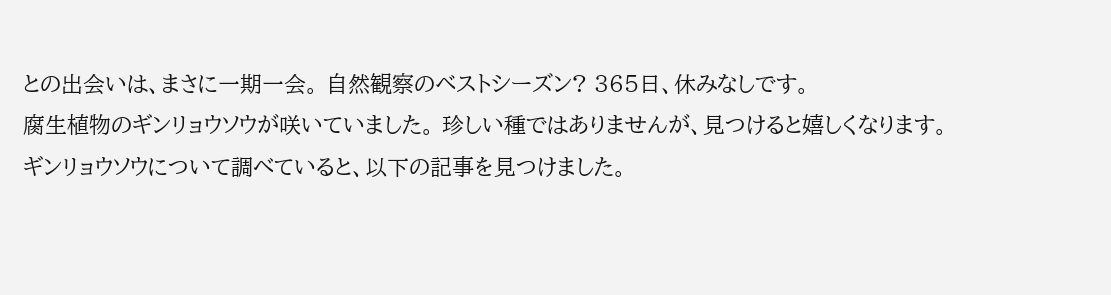との出会いは、まさに一期一会。 自然観察のベストシーズン? 365日、休みなしです。
腐生植物のギンリョウソウが咲いていました。 珍しい種ではありませんが、見つけると嬉しくなります。 ギンリョウソウについて調べていると、以下の記事を見つけました。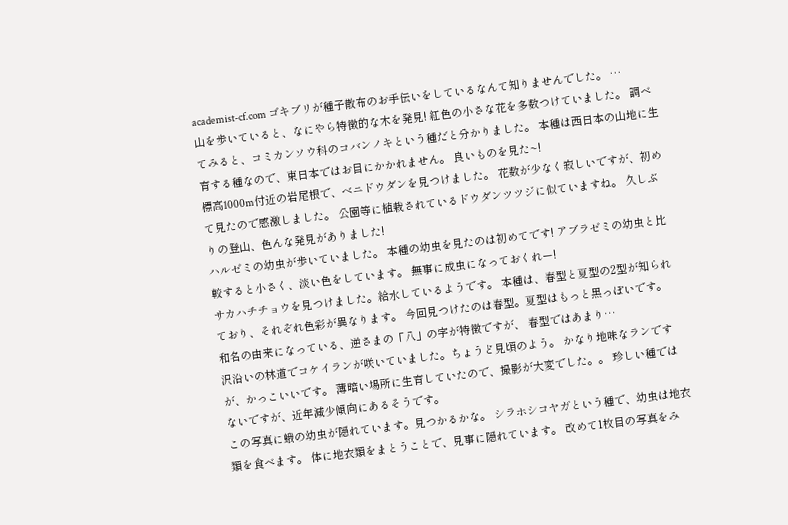academist-cf.com ゴキブリが種子散布のお手伝いをしているなんて知りませんでした。 …
山を歩いていると、なにやら特徴的な木を発見! 紅色の小さな花を多数つけていました。 調べてみると、コミカンソウ科のコバンノキという種だと分かりました。 本種は西日本の山地に生育する種なので、東日本ではお目にかかれません。 良いものを見た~!
標高1000m付近の岩尾根で、ベニドウダンを見つけました。 花数が少なく寂しいですが、初めて見たので感激しました。 公園等に植栽されているドウダンツツジに似ていますね。 久しぶりの登山、色んな発見がありました!
ハルゼミの幼虫が歩いていました。 本種の幼虫を見たのは初めてです! アブラゼミの幼虫と比較すると小さく、淡い色をしています。 無事に成虫になっておくれー!
サカハチチョウを見つけました。給水しているようです。 本種は、春型と夏型の2型が知られており、それぞれ色彩が異なります。 今回見つけたのは春型。夏型はもっと黒っぽいです。 和名の由来になっている、逆さまの「八」の字が特徴ですが、 春型ではあまり…
沢沿いの林道でコケイランが咲いていました。ちょうど見頃のよう。 かなり地味なランですが、かっこいいです。 薄暗い場所に生育していたので、撮影が大変でした。。 珍しい種ではないですが、近年減少傾向にあるそうです。
この写真に蛾の幼虫が隠れています。見つかるかな。 シラホシコヤガという種で、幼虫は地衣類を食べます。 体に地衣類をまとうことで、見事に隠れています。 改めて1枚目の写真をみ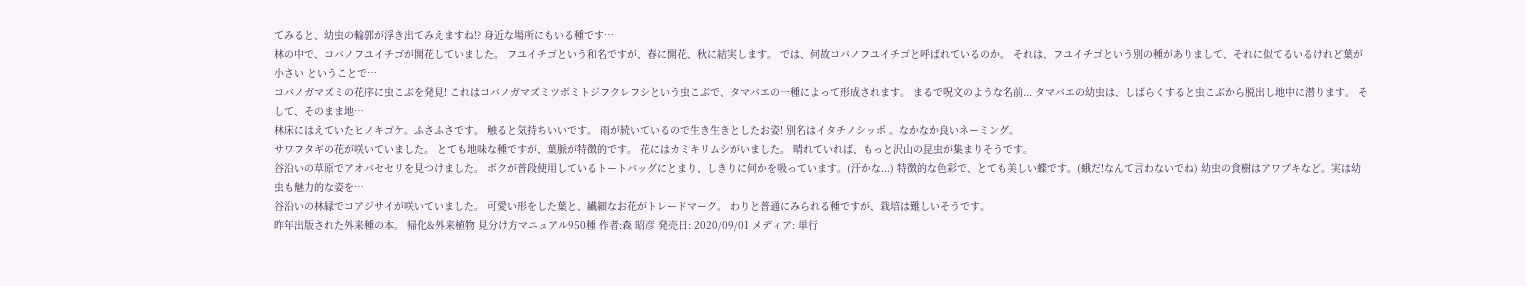てみると、幼虫の輪郭が浮き出てみえますね!? 身近な場所にもいる種です…
林の中で、コバノフユイチゴが開花していました。 フユイチゴという和名ですが、春に開花、秋に結実します。 では、何故コバノフユイチゴと呼ばれているのか。 それは、フユイチゴという別の種がありまして、それに似てるいるけれど葉が小さい ということで…
コバノガマズミの花序に虫こぶを発見! これはコバノガマズミツボミトジフクレフシという虫こぶで、タマバエの一種によって形成されます。 まるで呪文のような名前... タマバエの幼虫は、しばらくすると虫こぶから脱出し地中に潜ります。 そして、そのまま地…
林床にはえていたヒノキゴケ。ふさふさです。 触ると気持ちいいです。 雨が続いているので生き生きとしたお姿! 別名はイタチノシッポ 。なかなか良いネーミング。
サワフタギの花が咲いていました。 とても地味な種ですが、葉脈が特徴的です。 花にはカミキリムシがいました。 晴れていれば、もっと沢山の昆虫が集まりそうです。
谷沿いの草原でアオバセセリを見つけました。 ボクが普段使用しているトートバッグにとまり、しきりに何かを吸っています。(汗かな...) 特徴的な色彩で、とても美しい蝶です。(蛾だ!なんて言わないでね) 幼虫の食樹はアワブキなど。実は幼虫も魅力的な姿を…
谷沿いの林縁でコアジサイが咲いていました。 可愛い形をした葉と、繊細なお花がトレードマーク。 わりと普通にみられる種ですが、栽培は難しいそうです。
昨年出版された外来種の本。 帰化&外来植物 見分け方マニュアル950種 作者:森 昭彦 発売日: 2020/09/01 メディア: 単行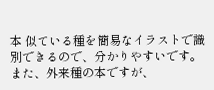本 似ている種を簡易なイラストで識別できるので、分かりやすいです。 また、外来種の本ですが、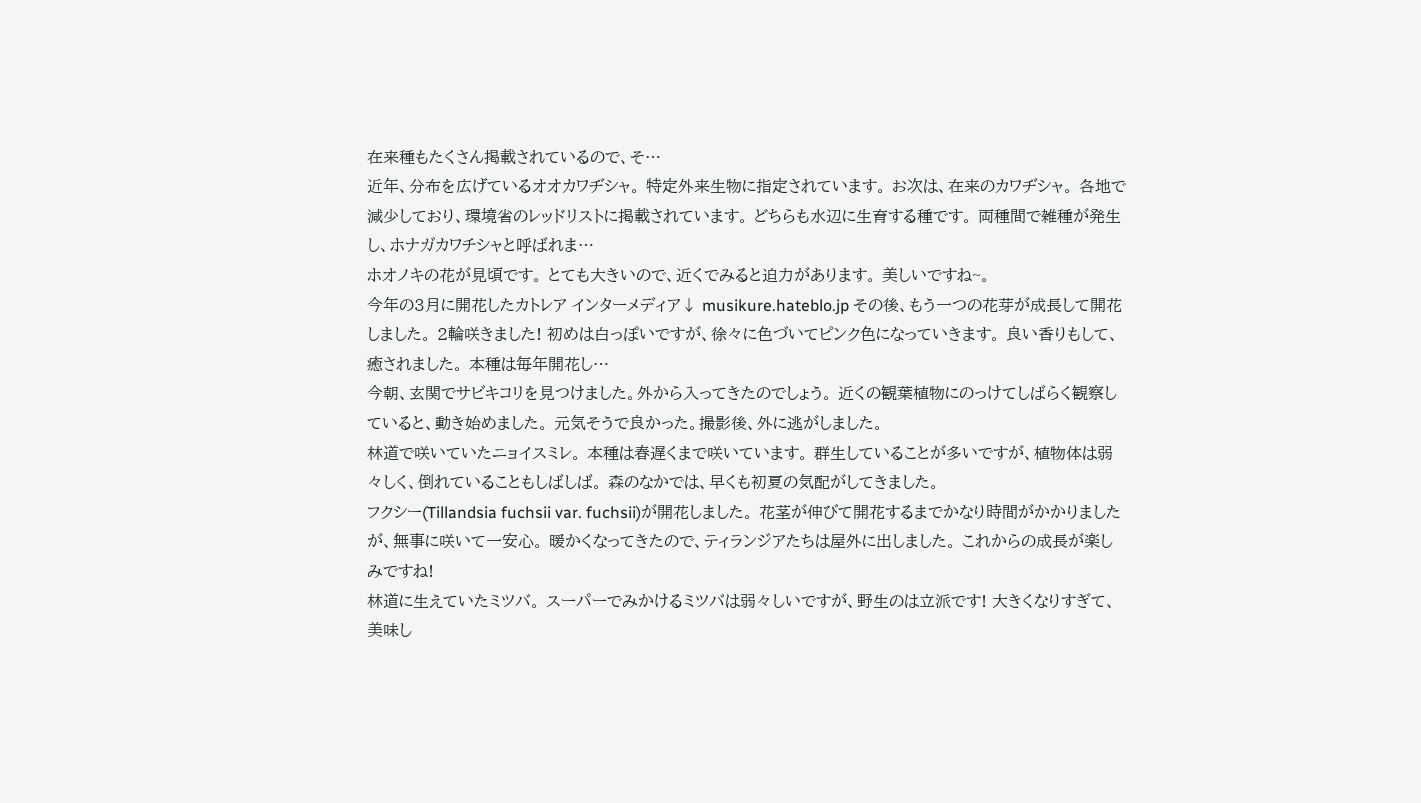在来種もたくさん掲載されているので、そ…
近年、分布を広げているオオカワヂシャ。 特定外来生物に指定されています。 お次は、在来のカワヂシャ。 各地で減少しており、環境省のレッドリストに掲載されています。 どちらも水辺に生育する種です。 両種間で雑種が発生し、ホナガカワチシャと呼ばれま…
ホオノキの花が見頃です。 とても大きいので、近くでみると迫力があります。 美しいですね~。
今年の3月に開花したカトレア インターメディア↓ musikure.hateblo.jp その後、もう一つの花芽が成長して開花しました。 2輪咲きました! 初めは白っぽいですが、徐々に色づいてピンク色になっていきます。 良い香りもして、癒されました。 本種は毎年開花し…
今朝、玄関でサビキコリを見つけました。外から入ってきたのでしょう。 近くの観葉植物にのっけてしばらく観察していると、動き始めました。 元気そうで良かった。撮影後、外に逃がしました。
林道で咲いていたニョイスミレ。 本種は春遅くまで咲いています。 群生していることが多いですが、植物体は弱々しく、倒れていることもしばしば。 森のなかでは、早くも初夏の気配がしてきました。
フクシー(Tillandsia fuchsii var. fuchsii)が開花しました。 花茎が伸びて開花するまでかなり時間がかかりましたが、無事に咲いて一安心。 暖かくなってきたので、ティランジアたちは屋外に出しました。 これからの成長が楽しみですね!
林道に生えていたミツバ。 スーパーでみかけるミツバは弱々しいですが、野生のは立派です! 大きくなりすぎて、美味し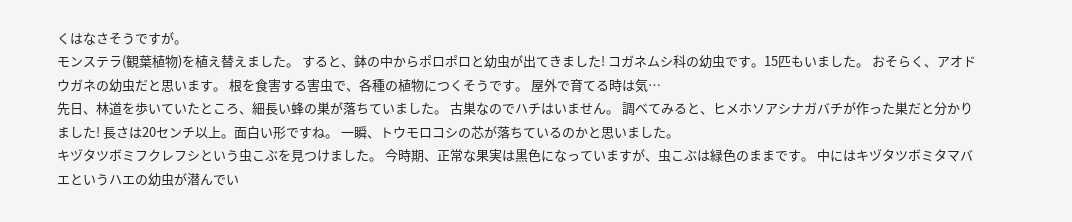くはなさそうですが。
モンステラ(観葉植物)を植え替えました。 すると、鉢の中からポロポロと幼虫が出てきました! コガネムシ科の幼虫です。15匹もいました。 おそらく、アオドウガネの幼虫だと思います。 根を食害する害虫で、各種の植物につくそうです。 屋外で育てる時は気…
先日、林道を歩いていたところ、細長い蜂の巣が落ちていました。 古巣なのでハチはいません。 調べてみると、ヒメホソアシナガバチが作った巣だと分かりました! 長さは20センチ以上。面白い形ですね。 一瞬、トウモロコシの芯が落ちているのかと思いました。
キヅタツボミフクレフシという虫こぶを見つけました。 今時期、正常な果実は黒色になっていますが、虫こぶは緑色のままです。 中にはキヅタツボミタマバエというハエの幼虫が潜んでい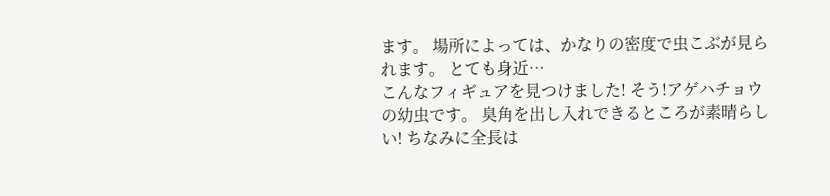ます。 場所によっては、かなりの密度で虫こぶが見られます。 とても身近…
こんなフィギュアを見つけました! そう!アゲハチョウの幼虫です。 臭角を出し入れできるところが素晴らしい! ちなみに全長は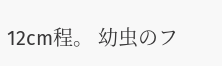12cm程。 幼虫のフ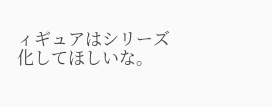ィギュアはシリーズ化してほしいな。